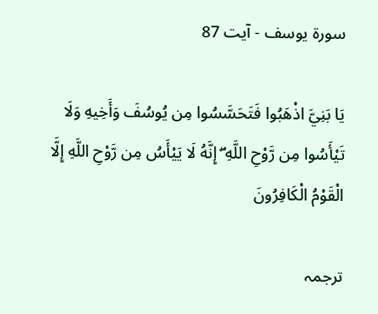سورة یوسف - آیت 87

يَا بَنِيَّ اذْهَبُوا فَتَحَسَّسُوا مِن يُوسُفَ وَأَخِيهِ وَلَا تَيْأَسُوا مِن رَّوْحِ اللَّهِ ۖ إِنَّهُ لَا يَيْأَسُ مِن رَّوْحِ اللَّهِ إِلَّا الْقَوْمُ الْكَافِرُونَ

ترجمہ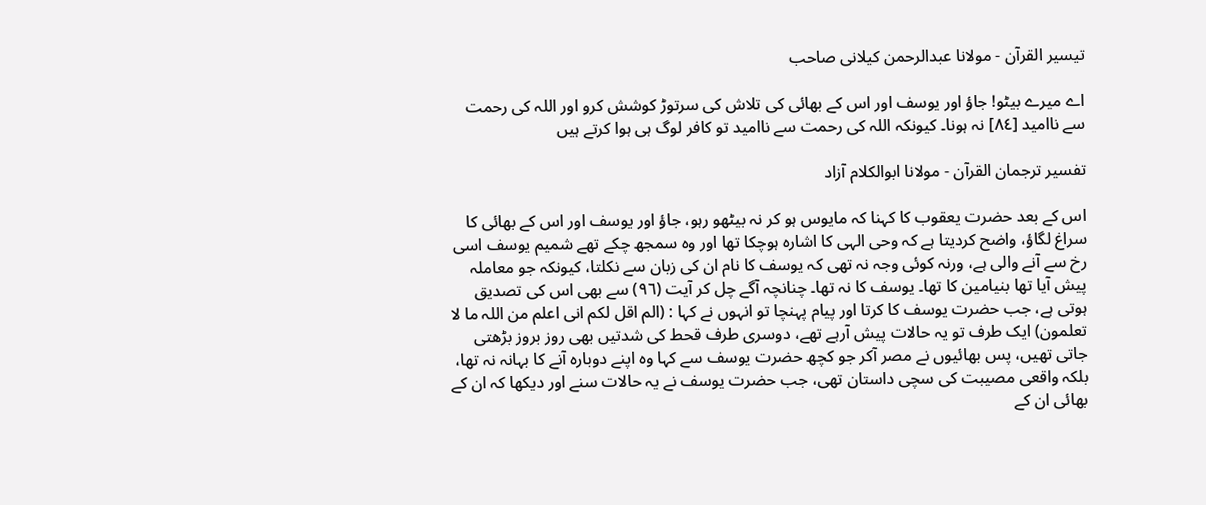تیسیر القرآن - مولانا عبدالرحمن کیلانی صاحب

اے میرے بیٹو! جاؤ اور یوسف اور اس کے بھائی کی تلاش کی سرتوڑ کوشش کرو اور اللہ کی رحمت سے ناامید [٨٤] نہ ہونا۔ کیونکہ اللہ کی رحمت سے ناامید تو کافر لوگ ہی ہوا کرتے ہیں

تفسیر ترجمان القرآن - مولانا ابوالکلام آزاد

اس کے بعد حضرت یعقوب کا کہنا کہ مایوس ہو کر نہ بیٹھو رہو، جاؤ اور یوسف اور اس کے بھائی کا سراغ لگاؤ، واضح کردیتا ہے کہ وحی الہی کا اشارہ ہوچکا تھا اور وہ سمجھ چکے تھے شمیم یوسف اسی رخ سے آنے والی ہے، ورنہ کوئی وجہ نہ تھی کہ یوسف کا نام ان کی زبان سے نکلتا، کیونکہ جو معاملہ پیش آیا تھا بنیامین کا تھا۔ یوسف کا نہ تھا۔ چنانچہ آگے چل کر آیت (٩٦) سے بھی اس کی تصدیق ہوتی ہے، جب حضرت یوسف کا کرتا اور پیام پہنچا تو انہوں نے کہا : (الم اقل لکم انی اعلم من اللہ ما لا تعلمون) ایک طرف تو یہ حالات پیش آرہے تھے، دوسری طرف قحط کی شدتیں بھی روز بروز بڑھتی جاتی تھیں، پس بھائیوں نے مصر آکر جو کچھ حضرت یوسف سے کہا وہ اپنے دوبارہ آنے کا بہانہ نہ تھا، بلکہ واقعی مصیبت کی سچی داستان تھی، جب حضرت یوسف نے یہ حالات سنے اور دیکھا کہ ان کے بھائی ان کے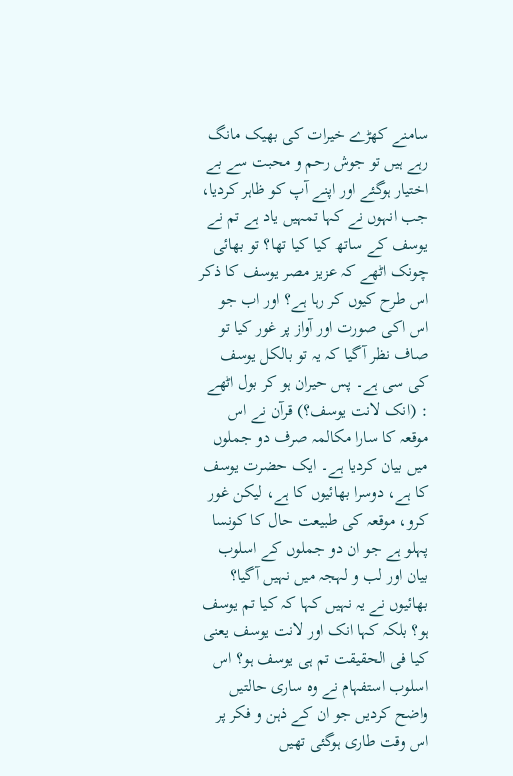سامنے کھڑے خیرات کی بھیک مانگ رہے ہیں تو جوش رحم و محبت سے بے اختیار ہوگئے اور اپنے آپ کو ظاہر کردیا، جب انہوں نے کہا تمہیں یاد ہے تم نے یوسف کے ساتھ کیا کیا تھا؟ تو بھائی چونک اٹھے کہ عزیز مصر یوسف کا ذکر اس طرح کیوں کر رہا ہے؟ اور اب جو اس اکی صورت اور آواز پر غور کیا تو صاف نظر آگیا کہ یہ تو بالکل یوسف کی سی ہے۔ پس حیران ہو کر بول اٹھے : (انک لانت یوسف؟) قرآن نے اس موقعہ کا سارا مکالمہ صرف دو جملوں میں بیان کردیا ہے۔ ایک حضرت یوسف کا ہے، دوسرا بھائیوں کا ہے، لیکن غور کرو، موقعہ کی طبیعت حال کا کونسا پہلو ہے جو ان دو جملوں کے اسلوب بیان اور لب و لہجہ میں نہیں آگیا؟ بھائیوں نے یہ نہیں کہا کہ کیا تم یوسف ہو؟ بلکہ کہا انک اور لانت یوسف یعنی کیا فی الحقیقت تم ہی یوسف ہو؟ اس اسلوب استفہام نے وہ ساری حالتیں واضح کردیں جو ان کے ذہن و فکر پر اس وقت طاری ہوگئی تھیں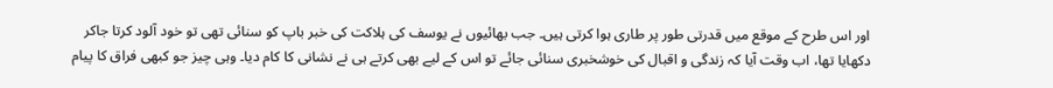اور اس طرح کے موقع میں قدرتی طور پر طاری ہوا کرتی ہیں۔ جب بھائیوں نے یوسف کی ہلاکت کی خبر باپ کو سنائی تھی تو خود آلود کرتا جاکر دکھایا تھا، اب وقت آیا کہ زندگی و اقبال کی خوشخبری سنائی جائے تو اس کے لیے بھی کرتے ہی نے نشانی کا کام دیا۔ وہی چیز جو کبھی فراق کا پیام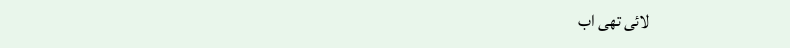لائی تھی اب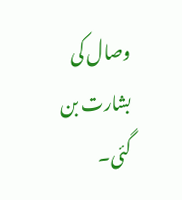وصال کی بشارت بن گئی۔